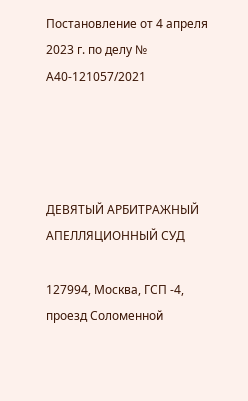Постановление от 4 апреля 2023 г. по делу № А40-121057/2021




ДЕВЯТЫЙ АРБИТРАЖНЫЙ АПЕЛЛЯЦИОННЫЙ СУД

127994, Москва, ГСП -4, проезд Соломенной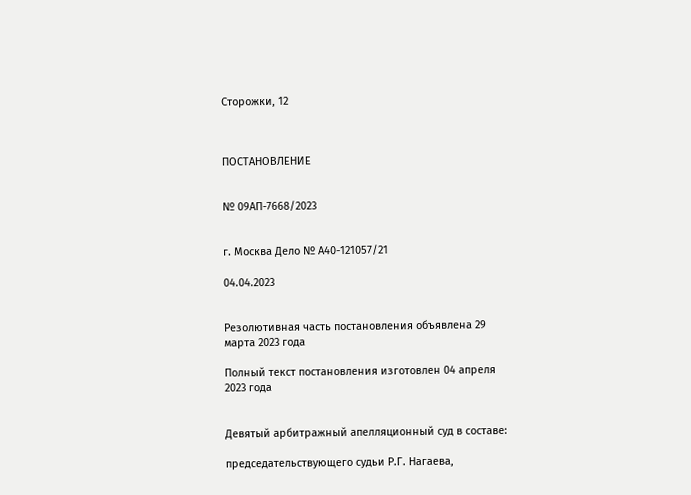Сторожки, 12



ПОСТАНОВЛЕНИЕ


№ 09АП-7668/2023


г. Москва Дело № А40-121057/21

04.04.2023


Резолютивная часть постановления объявлена 29 марта 2023 года

Полный текст постановления изготовлен 04 апреля 2023 года


Девятый арбитражный апелляционный суд в составе:

председательствующего судьи Р.Г. Нагаева,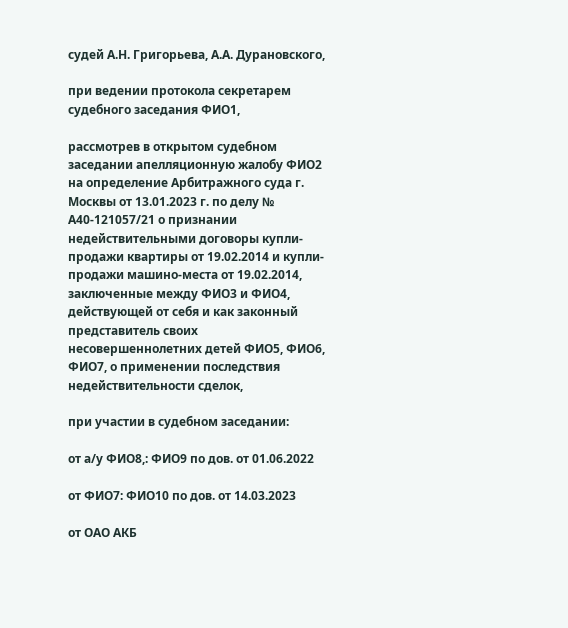судей А.Н. Григорьева, А.А. Дурановского,

при ведении протокола секретарем судебного заседания ФИО1,

рассмотрев в открытом судебном заседании апелляционную жалобу ФИО2 на определение Арбитражного суда г. Москвы от 13.01.2023 г. по делу № А40-121057/21 о признании недействительными договоры купли-продажи квартиры от 19.02.2014 и купли-продажи машино-места от 19.02.2014, заключенные между ФИО3 и ФИО4, действующей от себя и как законный представитель своих несовершеннолетних детей ФИО5, ФИО6, ФИО7, о применении последствия недействительности сделок,

при участии в судебном заседании:

от а/у ФИО8,: ФИО9 по дов. от 01.06.2022

от ФИО7: ФИО10 по дов. от 14.03.2023

от ОАО АКБ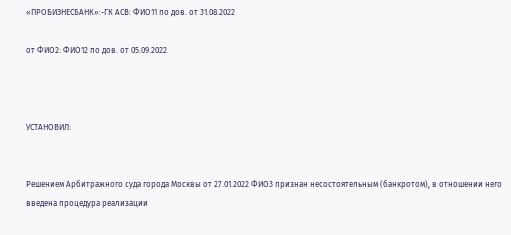«ПРОБИЗНЕСБАНК»:-ГК АСВ: ФИО11 по дов. от 31.08.2022

от ФИО2: ФИО12 по дов. от 05.09.2022



УСТАНОВИЛ:


Решением Арбитражного суда города Москвы от 27.01.2022 ФИО3 признан несостоятельным (банкротом), в отношении него введена процедура реализации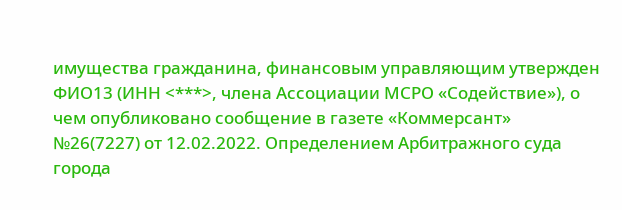имущества гражданина, финансовым управляющим утвержден ФИО13 (ИНН <***>, члена Ассоциации МСРО «Содействие»), о чем опубликовано сообщение в газете «Коммерсант» №26(7227) от 12.02.2022. Определением Арбитражного суда города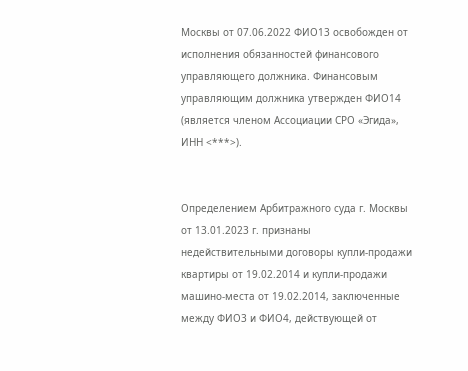Москвы от 07.06.2022 ФИО13 освобожден от исполнения обязанностей финансового управляющего должника. Финансовым управляющим должника утвержден ФИО14 (является членом Ассоциации СРО «Эгида», ИНН <***>).


Определением Арбитражного суда г. Москвы от 13.01.2023 г. признаны недействительными договоры купли-продажи квартиры от 19.02.2014 и купли-продажи машино-места от 19.02.2014, заключенные между ФИО3 и ФИО4, действующей от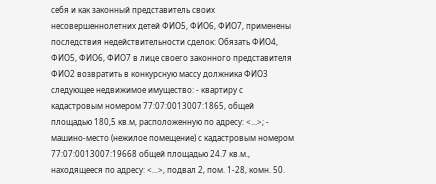себя и как законный представитель своих несовершеннолетних детей ФИО5, ФИО6, ФИО7, применены последствия недействительности сделок: Обязать ФИО4, ФИО5, ФИО6, ФИО7 в лице своего законного представителя ФИО2 возвратить в конкурсную массу должника ФИО3 следующее недвижимое имущество: - квартиру с кадастровым номером 77:07:0013007:1865, общей площадью 180,5 кв.м, расположенную по адресу: <...>; - машино-место (нежилое помещение) с кадастровым номером 77:07:0013007:19668 общей площадью 24.7 кв.м., находящееся по адресу: <...>, подвал 2, пом. 1-28, комн. 50.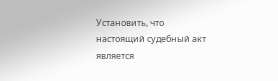Установить, что настоящий судебный акт является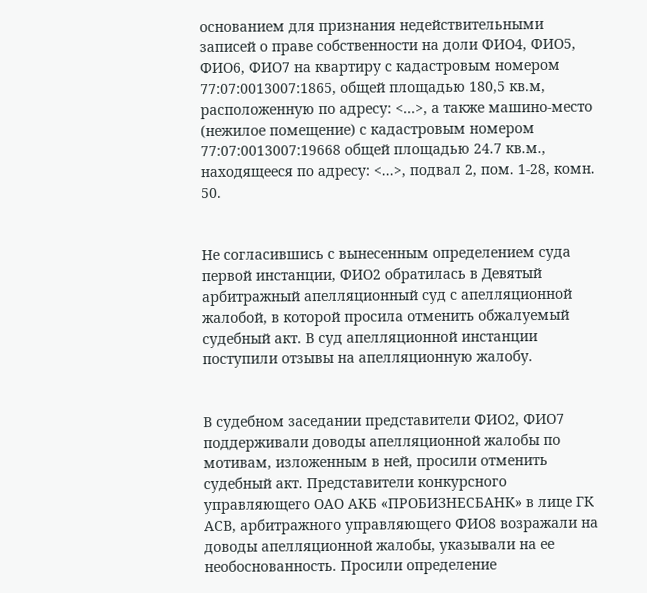основанием для признания недействительными записей о праве собственности на доли ФИО4, ФИО5, ФИО6, ФИО7 на квартиру с кадастровым номером 77:07:0013007:1865, общей площадью 180,5 кв.м, расположенную по адресу: <...>, а также машино-место (нежилое помещение) с кадастровым номером 77:07:0013007:19668 общей площадью 24.7 кв.м., находящееся по адресу: <...>, подвал 2, пом. 1-28, комн. 50.


Не согласившись с вынесенным определением суда первой инстанции, ФИО2 обратилась в Девятый арбитражный апелляционный суд с апелляционной жалобой, в которой просила отменить обжалуемый судебный акт. В суд апелляционной инстанции поступили отзывы на апелляционную жалобу.


В судебном заседании представители ФИО2, ФИО7 поддерживали доводы апелляционной жалобы по мотивам, изложенным в ней, просили отменить судебный акт. Представители конкурсного управляющего ОАО АКБ «ПРОБИЗНЕСБАНК» в лице ГК АСВ, арбитражного управляющего ФИО8 возражали на доводы апелляционной жалобы, указывали на ее необоснованность. Просили определение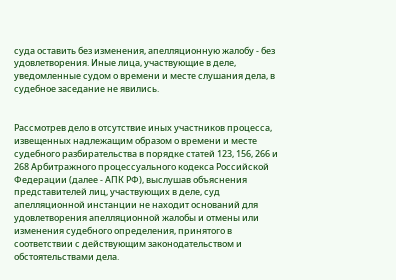суда оставить без изменения, апелляционную жалобу - без удовлетворения. Иные лица, участвующие в деле, уведомленные судом о времени и месте слушания дела, в судебное заседание не явились.


Рассмотрев дело в отсутствие иных участников процесса, извещенных надлежащим образом о времени и месте судебного разбирательства в порядке статей 123, 156, 266 и 268 Арбитражного процессуального кодекса Российской Федерации (далее - АПК РФ), выслушав объяснения представителей лиц, участвующих в деле, суд апелляционной инстанции не находит оснований для удовлетворения апелляционной жалобы и отмены или изменения судебного определения, принятого в соответствии с действующим законодательством и обстоятельствами дела.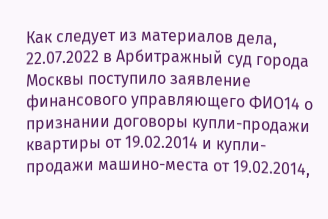Как следует из материалов дела, 22.07.2022 в Арбитражный суд города Москвы поступило заявление финансового управляющего ФИО14 о признании договоры купли-продажи квартиры от 19.02.2014 и купли-продажи машино-места от 19.02.2014,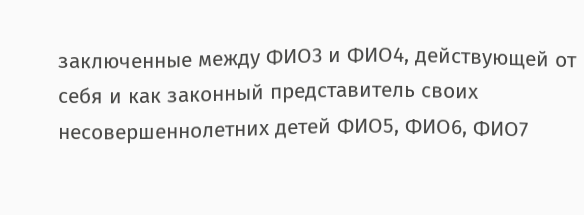заключенные между ФИО3 и ФИО4, действующей от себя и как законный представитель своих несовершеннолетних детей ФИО5, ФИО6, ФИО7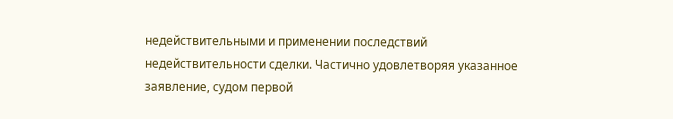недействительными и применении последствий недействительности сделки. Частично удовлетворяя указанное заявление, судом первой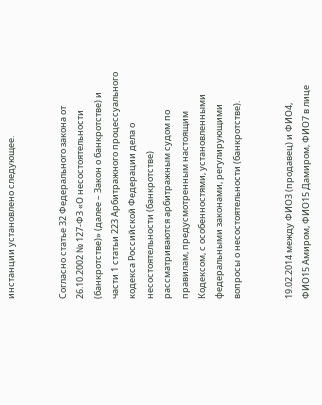инстанции установлено следующее.


Согласно статье 32 Федерального закона от 26.10.2002 № 127-ФЗ «О несостоятельности (банкротстве)» (далее – Закон о банкротстве) и части 1 статьи 223 Арбитражного процессуального кодекса Российской Федерации дела о несостоятельности (банкротстве) рассматриваются арбитражным судом по правилам, предусмотренным настоящим Кодексом, с особенностями, установленными федеральными законами, регулирующими вопросы о несостоятельности (банкротстве).


19.02.2014 между ФИО3 (продавец) и ФИО4, ФИО15 Амиром, ФИО15 Дамиром, ФИО7 в лице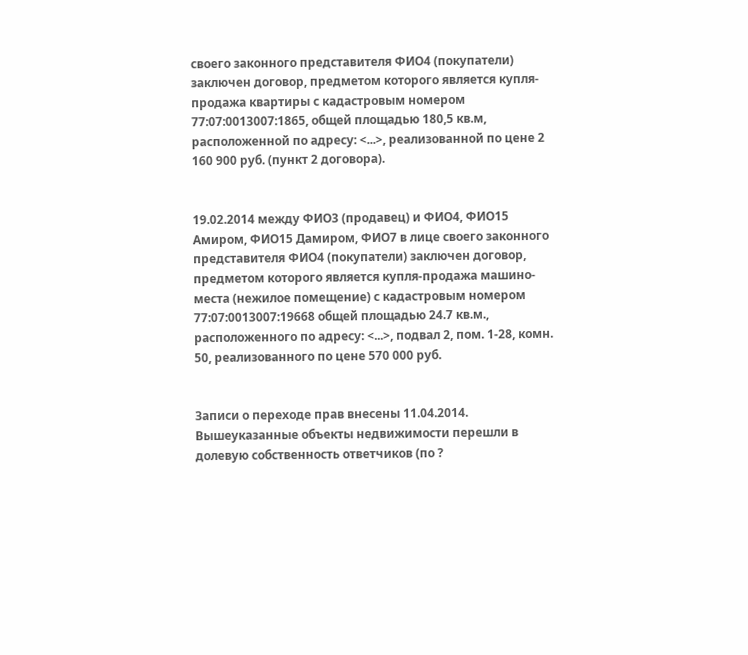своего законного представителя ФИО4 (покупатели) заключен договор, предметом которого является купля-продажа квартиры с кадастровым номером 77:07:0013007:1865, общей площадью 180,5 кв.м, расположенной по адресу: <...>, реализованной по цене 2 160 900 руб. (пункт 2 договора).


19.02.2014 между ФИО3 (продавец) и ФИО4, ФИО15 Амиром, ФИО15 Дамиром, ФИО7 в лице своего законного представителя ФИО4 (покупатели) заключен договор, предметом которого является купля-продажа машино-места (нежилое помещение) с кадастровым номером 77:07:0013007:19668 общей площадью 24.7 кв.м., расположенного по адресу: <...>, подвал 2, пом. 1-28, комн. 50, реализованного по цене 570 000 руб.


Записи о переходе прав внесены 11.04.2014. Вышеуказанные объекты недвижимости перешли в долевую собственность ответчиков (по ?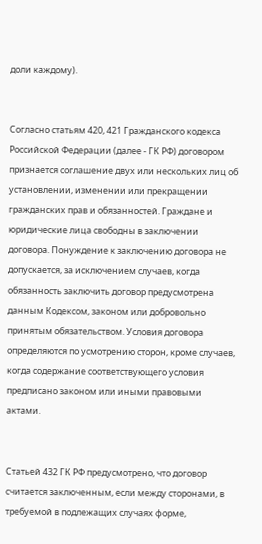доли каждому).


Согласно статьям 420, 421 Гражданского кодекса Российской Федерации (далее - ГК РФ) договором признается соглашение двух или нескольких лиц об установлении, изменении или прекращении гражданских прав и обязанностей. Граждане и юридические лица свободны в заключении договора. Понуждение к заключению договора не допускается, за исключением случаев, когда обязанность заключить договор предусмотрена данным Кодексом, законом или добровольно принятым обязательством. Условия договора определяются по усмотрению сторон, кроме случаев, когда содержание соответствующего условия предписано законом или иными правовыми актами.


Статьей 432 ГК РФ предусмотрено, что договор считается заключенным, если между сторонами, в требуемой в подлежащих случаях форме,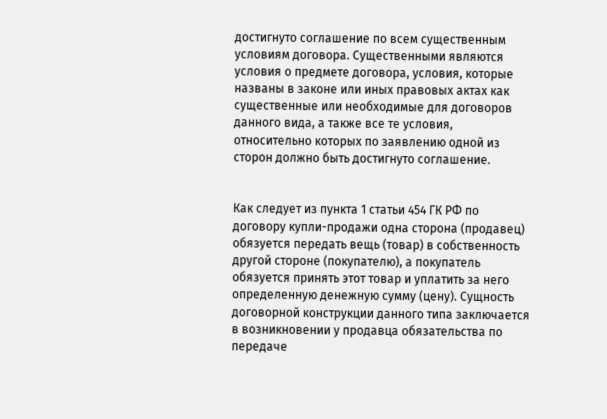достигнуто соглашение по всем существенным условиям договора. Существенными являются условия о предмете договора, условия, которые названы в законе или иных правовых актах как существенные или необходимые для договоров данного вида, а также все те условия, относительно которых по заявлению одной из сторон должно быть достигнуто соглашение.


Как следует из пункта 1 статьи 454 ГК РФ по договору купли-продажи одна сторона (продавец) обязуется передать вещь (товар) в собственность другой стороне (покупателю), а покупатель обязуется принять этот товар и уплатить за него определенную денежную сумму (цену). Сущность договорной конструкции данного типа заключается в возникновении у продавца обязательства по передаче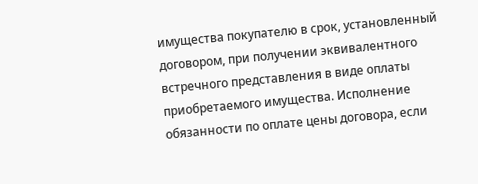имущества покупателю в срок, установленный договором, при получении эквивалентного встречного представления в виде оплаты приобретаемого имущества. Исполнение обязанности по оплате цены договора, если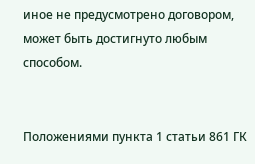иное не предусмотрено договором, может быть достигнуто любым способом.


Положениями пункта 1 статьи 861 ГК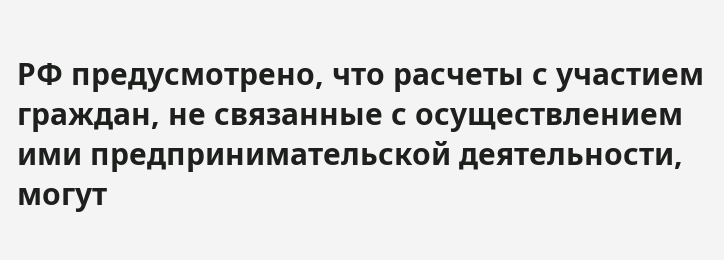РФ предусмотрено, что расчеты с участием граждан, не связанные с осуществлением ими предпринимательской деятельности, могут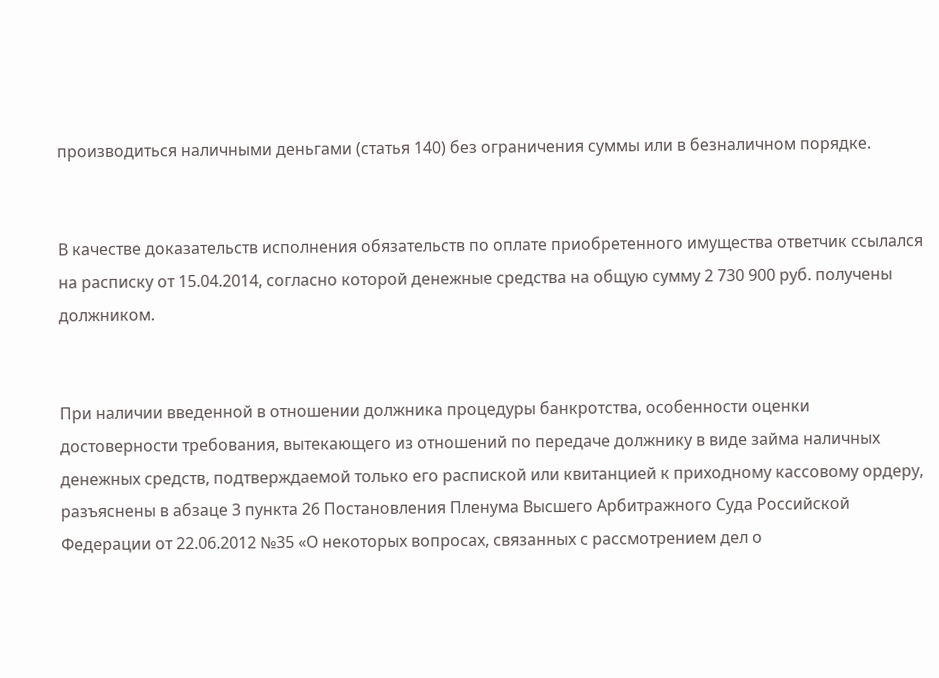производиться наличными деньгами (статья 140) без ограничения суммы или в безналичном порядке.


В качестве доказательств исполнения обязательств по оплате приобретенного имущества ответчик ссылался на расписку от 15.04.2014, согласно которой денежные средства на общую сумму 2 730 900 руб. получены должником.


При наличии введенной в отношении должника процедуры банкротства, особенности оценки достоверности требования, вытекающего из отношений по передаче должнику в виде займа наличных денежных средств, подтверждаемой только его распиской или квитанцией к приходному кассовому ордеру, разъяснены в абзаце 3 пункта 26 Постановления Пленума Высшего Арбитражного Суда Российской Федерации от 22.06.2012 №35 «О некоторых вопросах, связанных с рассмотрением дел о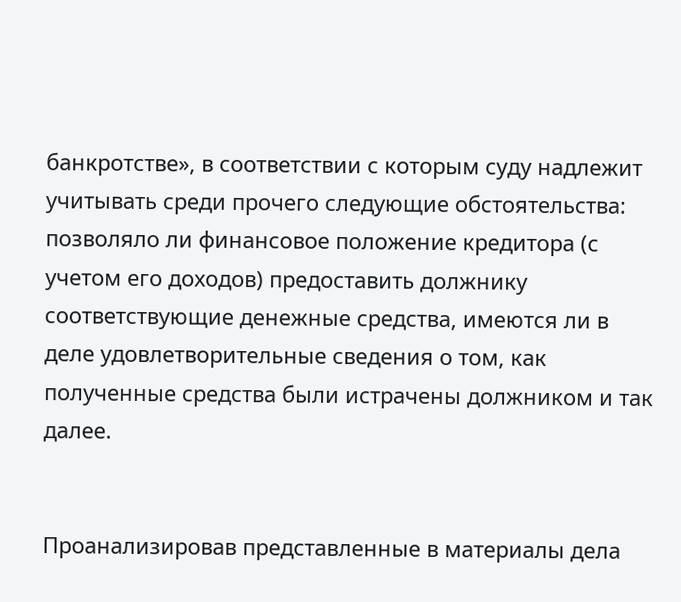банкротстве», в соответствии с которым суду надлежит учитывать среди прочего следующие обстоятельства: позволяло ли финансовое положение кредитора (с учетом его доходов) предоставить должнику соответствующие денежные средства, имеются ли в деле удовлетворительные сведения о том, как полученные средства были истрачены должником и так далее.


Проанализировав представленные в материалы дела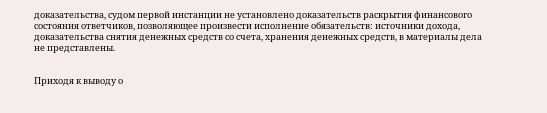доказательства, судом первой инстанции не установлено доказательств раскрытия финансового состояния ответчиков, позволяющее произвести исполнение обязательств: источники дохода, доказательства снятия денежных средств со счета, хранения денежных средств, в материалы дела не представлены.


Приходя к выводу о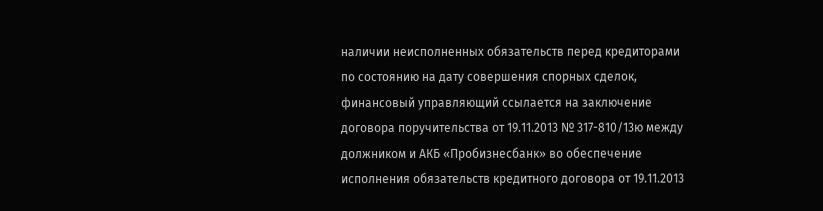наличии неисполненных обязательств перед кредиторами по состоянию на дату совершения спорных сделок, финансовый управляющий ссылается на заключение договора поручительства от 19.11.2013 № 317-810/13ю между должником и АКБ «Пробизнесбанк» во обеспечение исполнения обязательств кредитного договора от 19.11.2013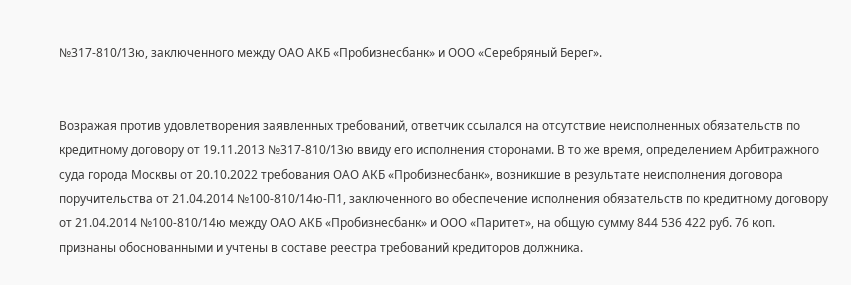№317-810/13ю, заключенного между ОАО АКБ «Пробизнесбанк» и ООО «Серебряный Берег».


Возражая против удовлетворения заявленных требований, ответчик ссылался на отсутствие неисполненных обязательств по кредитному договору от 19.11.2013 №317-810/13ю ввиду его исполнения сторонами. В то же время, определением Арбитражного суда города Москвы от 20.10.2022 требования ОАО АКБ «Пробизнесбанк», возникшие в результате неисполнения договора поручительства от 21.04.2014 №100-810/14ю-П1, заключенного во обеспечение исполнения обязательств по кредитному договору от 21.04.2014 №100-810/14ю между ОАО АКБ «Пробизнесбанк» и ООО «Паритет», на общую сумму 844 536 422 руб. 76 коп. признаны обоснованными и учтены в составе реестра требований кредиторов должника.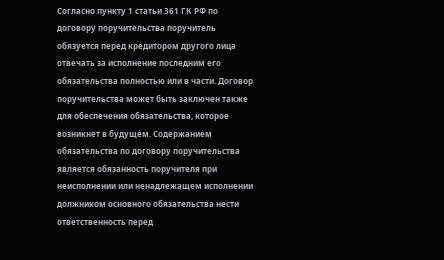Согласно пункту 1 статьи 361 ГК РФ по договору поручительства поручитель обязуется перед кредитором другого лица отвечать за исполнение последним его обязательства полностью или в части. Договор поручительства может быть заключен также для обеспечения обязательства, которое возникнет в будущем. Содержанием обязательства по договору поручительства является обязанность поручителя при неисполнении или ненадлежащем исполнении должником основного обязательства нести ответственность перед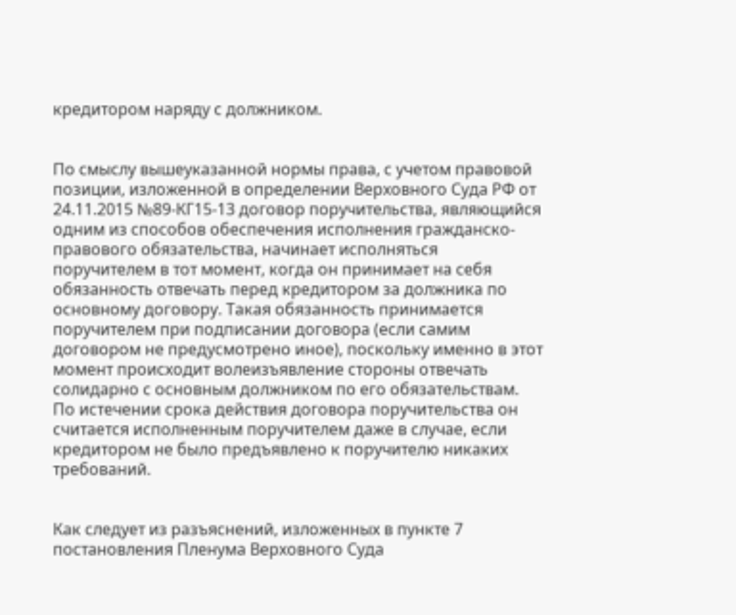кредитором наряду с должником.


По смыслу вышеуказанной нормы права, с учетом правовой позиции, изложенной в определении Верховного Суда РФ от 24.11.2015 №89-КГ15-13 договор поручительства, являющийся одним из способов обеспечения исполнения гражданско-правового обязательства, начинает исполняться поручителем в тот момент, когда он принимает на себя обязанность отвечать перед кредитором за должника по основному договору. Такая обязанность принимается поручителем при подписании договора (если самим договором не предусмотрено иное), поскольку именно в этот момент происходит волеизъявление стороны отвечать солидарно с основным должником по его обязательствам. По истечении срока действия договора поручительства он считается исполненным поручителем даже в случае, если кредитором не было предъявлено к поручителю никаких требований.


Как следует из разъяснений, изложенных в пункте 7 постановления Пленума Верховного Суда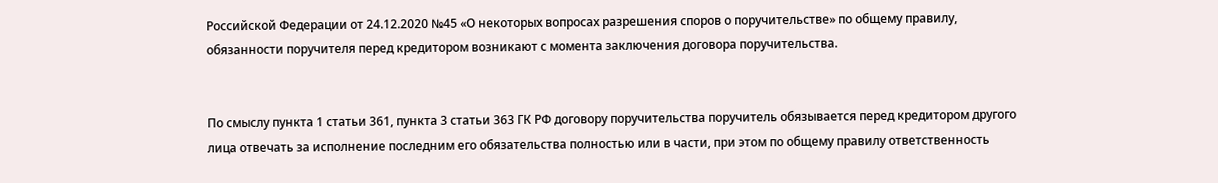Российской Федерации от 24.12.2020 №45 «О некоторых вопросах разрешения споров о поручительстве» по общему правилу, обязанности поручителя перед кредитором возникают с момента заключения договора поручительства.


По смыслу пункта 1 статьи 361, пункта 3 статьи 363 ГК РФ договору поручительства поручитель обязывается перед кредитором другого лица отвечать за исполнение последним его обязательства полностью или в части, при этом по общему правилу ответственность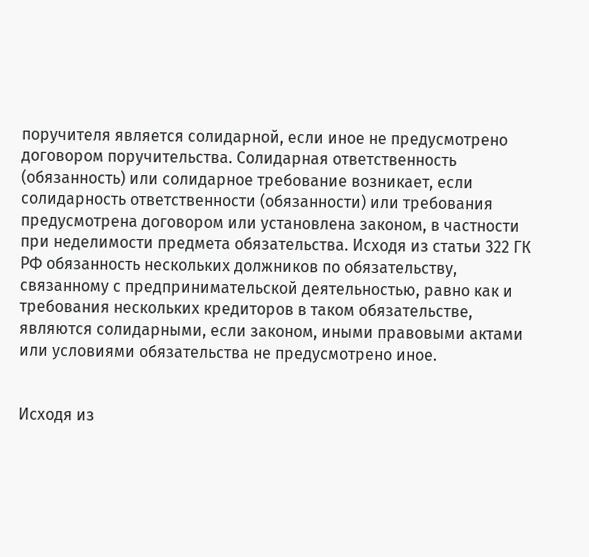поручителя является солидарной, если иное не предусмотрено договором поручительства. Солидарная ответственность (обязанность) или солидарное требование возникает, если солидарность ответственности (обязанности) или требования предусмотрена договором или установлена законом, в частности при неделимости предмета обязательства. Исходя из статьи 322 ГК РФ обязанность нескольких должников по обязательству, связанному с предпринимательской деятельностью, равно как и требования нескольких кредиторов в таком обязательстве, являются солидарными, если законом, иными правовыми актами или условиями обязательства не предусмотрено иное.


Исходя из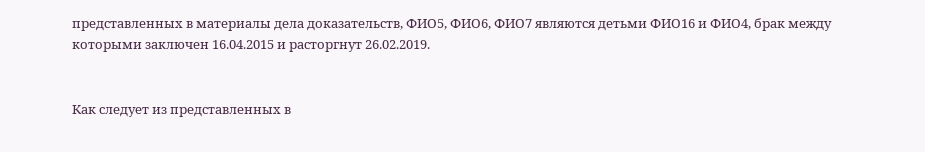представленных в материалы дела доказательств, ФИО5, ФИО6, ФИО7 являются детьми ФИО16 и ФИО4, брак между которыми заключен 16.04.2015 и расторгнут 26.02.2019.


Как следует из представленных в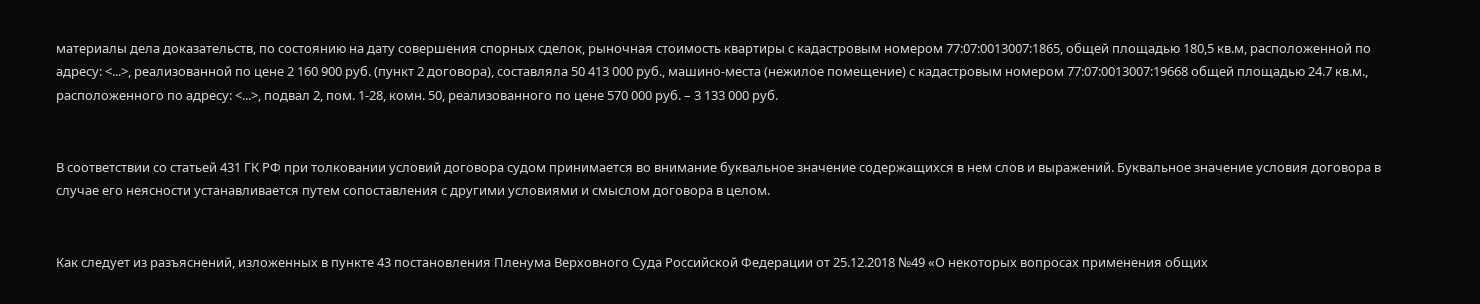материалы дела доказательств, по состоянию на дату совершения спорных сделок, рыночная стоимость квартиры с кадастровым номером 77:07:0013007:1865, общей площадью 180,5 кв.м, расположенной по адресу: <...>, реализованной по цене 2 160 900 руб. (пункт 2 договора), составляла 50 413 000 руб., машино-места (нежилое помещение) с кадастровым номером 77:07:0013007:19668 общей площадью 24.7 кв.м., расположенного по адресу: <...>, подвал 2, пом. 1-28, комн. 50, реализованного по цене 570 000 руб. – 3 133 000 руб.


В соответствии со статьей 431 ГК РФ при толковании условий договора судом принимается во внимание буквальное значение содержащихся в нем слов и выражений. Буквальное значение условия договора в случае его неясности устанавливается путем сопоставления с другими условиями и смыслом договора в целом.


Как следует из разъяснений, изложенных в пункте 43 постановления Пленума Верховного Суда Российской Федерации от 25.12.2018 №49 «О некоторых вопросах применения общих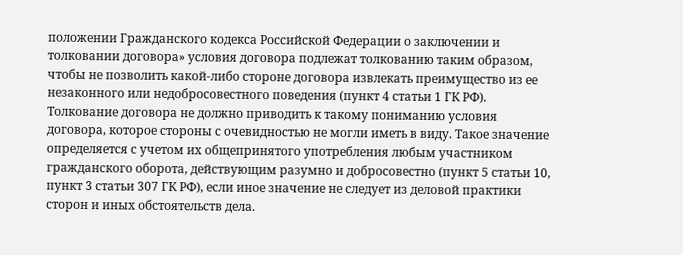положении Гражданского кодекса Российской Федерации о заключении и толковании договора» условия договора подлежат толкованию таким образом, чтобы не позволить какой-либо стороне договора извлекать преимущество из ее незаконного или недобросовестного поведения (пункт 4 статьи 1 ГК РФ). Толкование договора не должно приводить к такому пониманию условия договора, которое стороны с очевидностью не могли иметь в виду. Такое значение определяется с учетом их общепринятого употребления любым участником гражданского оборота, действующим разумно и добросовестно (пункт 5 статьи 10, пункт 3 статьи 307 ГК РФ), если иное значение не следует из деловой практики сторон и иных обстоятельств дела.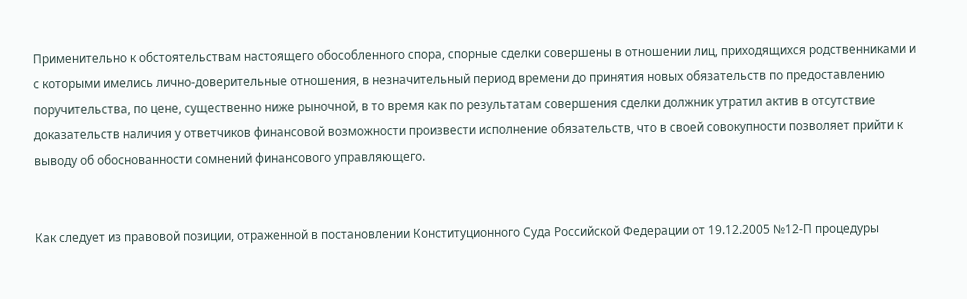Применительно к обстоятельствам настоящего обособленного спора, спорные сделки совершены в отношении лиц, приходящихся родственниками и с которыми имелись лично-доверительные отношения, в незначительный период времени до принятия новых обязательств по предоставлению поручительства, по цене, существенно ниже рыночной, в то время как по результатам совершения сделки должник утратил актив в отсутствие доказательств наличия у ответчиков финансовой возможности произвести исполнение обязательств, что в своей совокупности позволяет прийти к выводу об обоснованности сомнений финансового управляющего.


Как следует из правовой позиции, отраженной в постановлении Конституционного Суда Российской Федерации от 19.12.2005 №12-П процедуры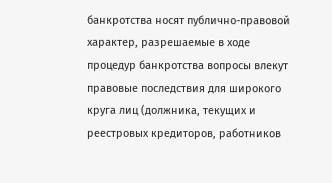банкротства носят публично-правовой характер, разрешаемые в ходе процедур банкротства вопросы влекут правовые последствия для широкого круга лиц (должника, текущих и реестровых кредиторов, работников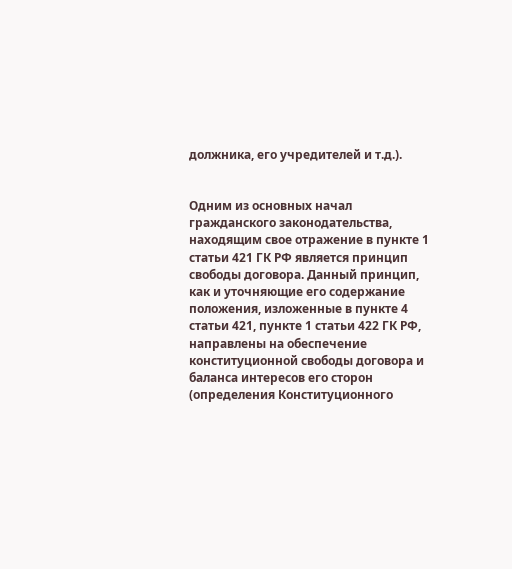должника, его учредителей и т.д.).


Одним из основных начал гражданского законодательства, находящим свое отражение в пункте 1 статьи 421 ГК РФ является принцип свободы договора. Данный принцип, как и уточняющие его содержание положения, изложенные в пункте 4 статьи 421, пункте 1 статьи 422 ГК РФ, направлены на обеспечение конституционной свободы договора и баланса интересов его сторон (определения Конституционного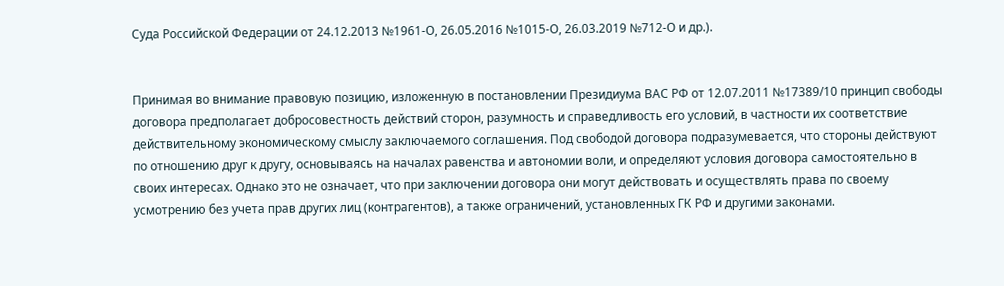Суда Российской Федерации от 24.12.2013 №1961-О, 26.05.2016 №1015-О, 26.03.2019 №712-О и др.).


Принимая во внимание правовую позицию, изложенную в постановлении Президиума ВАС РФ от 12.07.2011 №17389/10 принцип свободы договора предполагает добросовестность действий сторон, разумность и справедливость его условий, в частности их соответствие действительному экономическому смыслу заключаемого соглашения. Под свободой договора подразумевается, что стороны действуют по отношению друг к другу, основываясь на началах равенства и автономии воли, и определяют условия договора самостоятельно в своих интересах. Однако это не означает, что при заключении договора они могут действовать и осуществлять права по своему усмотрению без учета прав других лиц (контрагентов), а также ограничений, установленных ГК РФ и другими законами.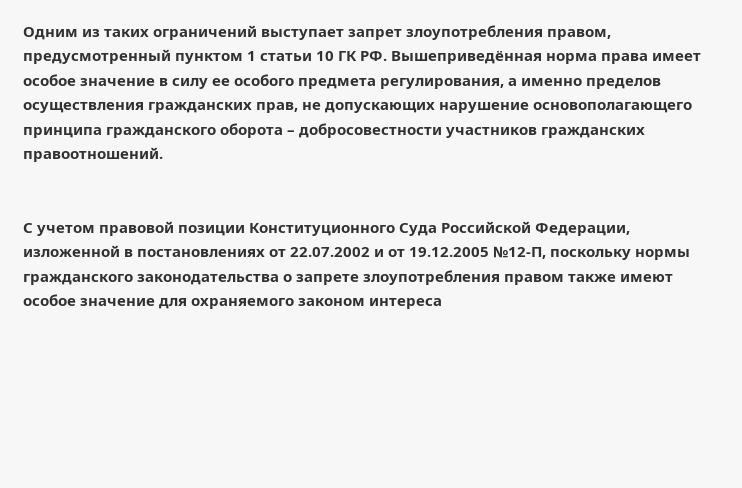Одним из таких ограничений выступает запрет злоупотребления правом, предусмотренный пунктом 1 статьи 10 ГК РФ. Вышеприведённая норма права имеет особое значение в силу ее особого предмета регулирования, а именно пределов осуществления гражданских прав, не допускающих нарушение основополагающего принципа гражданского оборота – добросовестности участников гражданских правоотношений.


С учетом правовой позиции Конституционного Суда Российской Федерации, изложенной в постановлениях от 22.07.2002 и от 19.12.2005 №12-П, поскольку нормы гражданского законодательства о запрете злоупотребления правом также имеют особое значение для охраняемого законом интереса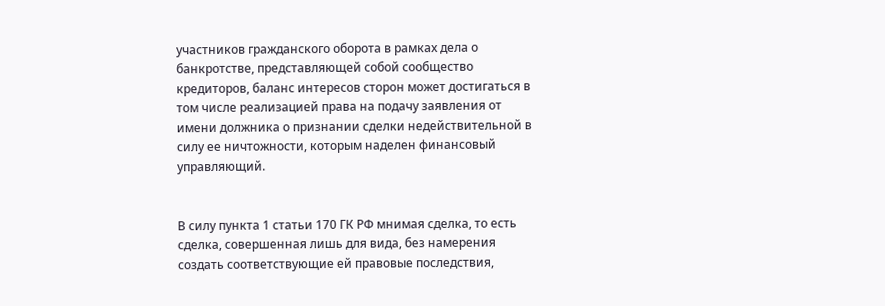участников гражданского оборота в рамках дела о банкротстве, представляющей собой сообщество кредиторов, баланс интересов сторон может достигаться в том числе реализацией права на подачу заявления от имени должника о признании сделки недействительной в силу ее ничтожности, которым наделен финансовый управляющий.


В силу пункта 1 статьи 170 ГК РФ мнимая сделка, то есть сделка, совершенная лишь для вида, без намерения создать соответствующие ей правовые последствия,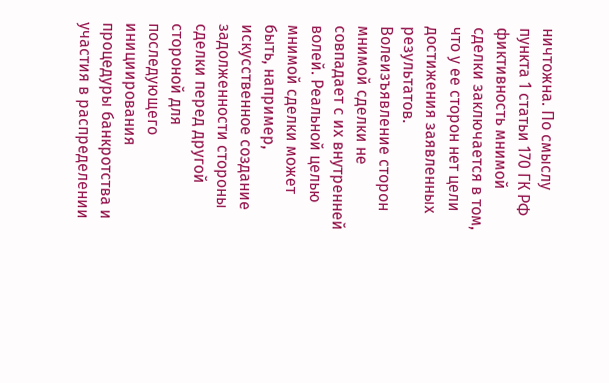ничтожна. По смыслу пункта 1 статьи 170 ГК РФ фиктивность мнимой сделки заключается в том, что у ее сторон нет цели достижения заявленных результатов. Волеизъявление сторон мнимой сделки не совпадает с их внутренней волей. Реальной целью мнимой сделки может быть, например, искусственное создание задолженности стороны сделки перед другой стороной для последующего инициирования процедуры банкротства и участия в распределении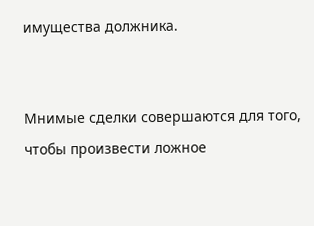имущества должника.


Мнимые сделки совершаются для того, чтобы произвести ложное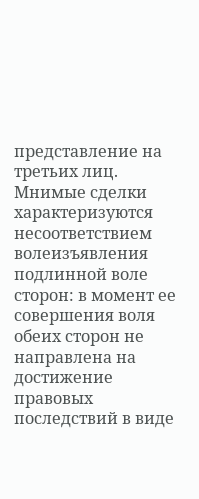представление на третьих лиц. Мнимые сделки характеризуются несоответствием волеизъявления подлинной воле сторон: в момент ее совершения воля обеих сторон не направлена на достижение правовых последствий в виде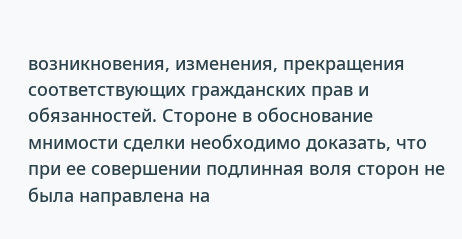возникновения, изменения, прекращения соответствующих гражданских прав и обязанностей. Стороне в обоснование мнимости сделки необходимо доказать, что при ее совершении подлинная воля сторон не была направлена на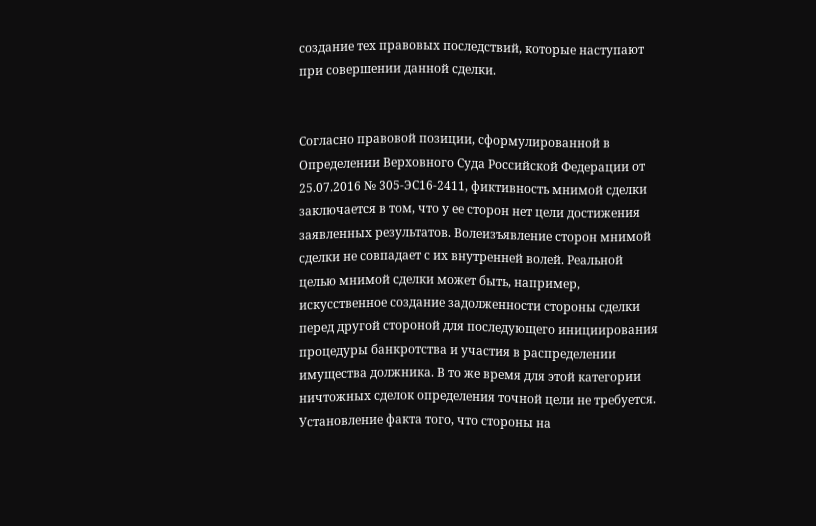создание тех правовых последствий, которые наступают при совершении данной сделки.


Согласно правовой позиции, сформулированной в Определении Верховного Суда Российской Федерации от 25.07.2016 № 305-ЭС16-2411, фиктивность мнимой сделки заключается в том, что у ее сторон нет цели достижения заявленных результатов. Волеизъявление сторон мнимой сделки не совпадает с их внутренней волей. Реальной целью мнимой сделки может быть, например, искусственное создание задолженности стороны сделки перед другой стороной для последующего инициирования процедуры банкротства и участия в распределении имущества должника. В то же время для этой категории ничтожных сделок определения точной цели не требуется. Установление факта того, что стороны на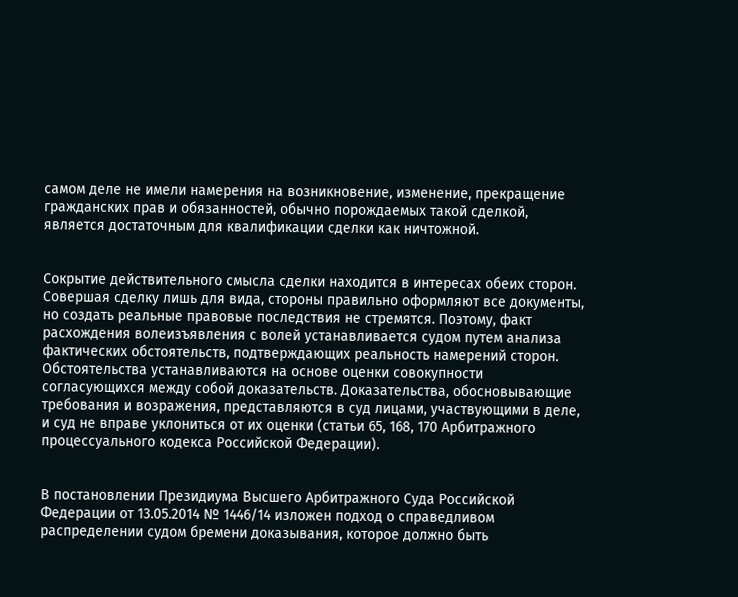самом деле не имели намерения на возникновение, изменение, прекращение гражданских прав и обязанностей, обычно порождаемых такой сделкой, является достаточным для квалификации сделки как ничтожной.


Сокрытие действительного смысла сделки находится в интересах обеих сторон. Совершая сделку лишь для вида, стороны правильно оформляют все документы, но создать реальные правовые последствия не стремятся. Поэтому, факт расхождения волеизъявления с волей устанавливается судом путем анализа фактических обстоятельств, подтверждающих реальность намерений сторон. Обстоятельства устанавливаются на основе оценки совокупности согласующихся между собой доказательств. Доказательства, обосновывающие требования и возражения, представляются в суд лицами, участвующими в деле, и суд не вправе уклониться от их оценки (статьи 65, 168, 170 Арбитражного процессуального кодекса Российской Федерации).


В постановлении Президиума Высшего Арбитражного Суда Российской Федерации от 13.05.2014 № 1446/14 изложен подход о справедливом распределении судом бремени доказывания, которое должно быть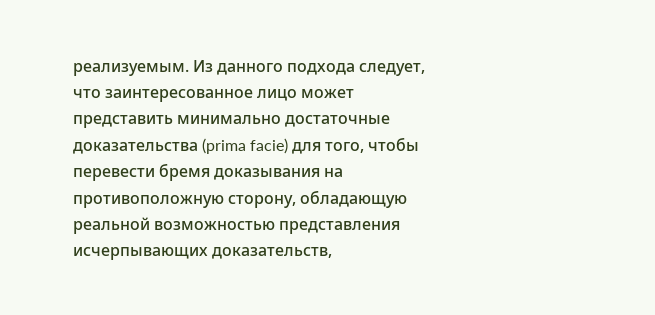реализуемым. Из данного подхода следует, что заинтересованное лицо может представить минимально достаточные доказательства (prima facie) для того, чтобы перевести бремя доказывания на противоположную сторону, обладающую реальной возможностью представления исчерпывающих доказательств,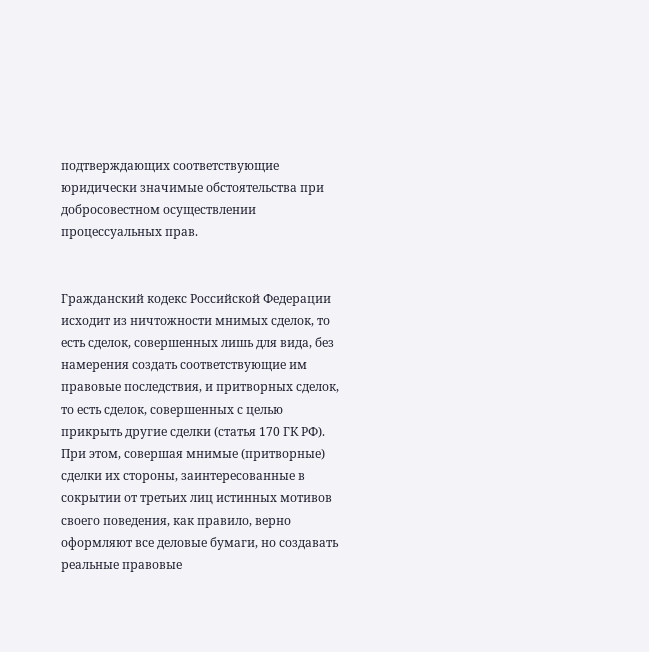подтверждающих соответствующие юридически значимые обстоятельства при добросовестном осуществлении процессуальных прав.


Гражданский кодекс Российской Федерации исходит из ничтожности мнимых сделок, то есть сделок, совершенных лишь для вида, без намерения создать соответствующие им правовые последствия, и притворных сделок, то есть сделок, совершенных с целью прикрыть другие сделки (статья 170 ГК РФ). При этом, совершая мнимые (притворные) сделки их стороны, заинтересованные в сокрытии от третьих лиц истинных мотивов своего поведения, как правило, верно оформляют все деловые бумаги, но создавать реальные правовые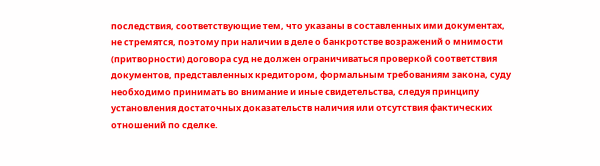последствия, соответствующие тем, что указаны в составленных ими документах, не стремятся, поэтому при наличии в деле о банкротстве возражений о мнимости (притворности) договора суд не должен ограничиваться проверкой соответствия документов, представленных кредитором, формальным требованиям закона, суду необходимо принимать во внимание и иные свидетельства, следуя принципу установления достаточных доказательств наличия или отсутствия фактических отношений по сделке.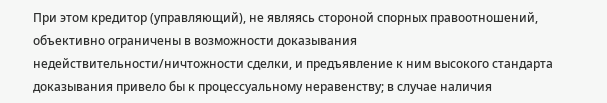При этом кредитор (управляющий), не являясь стороной спорных правоотношений, объективно ограничены в возможности доказывания недействительности/ничтожности сделки, и предъявление к ним высокого стандарта доказывания привело бы к процессуальному неравенству; в случае наличия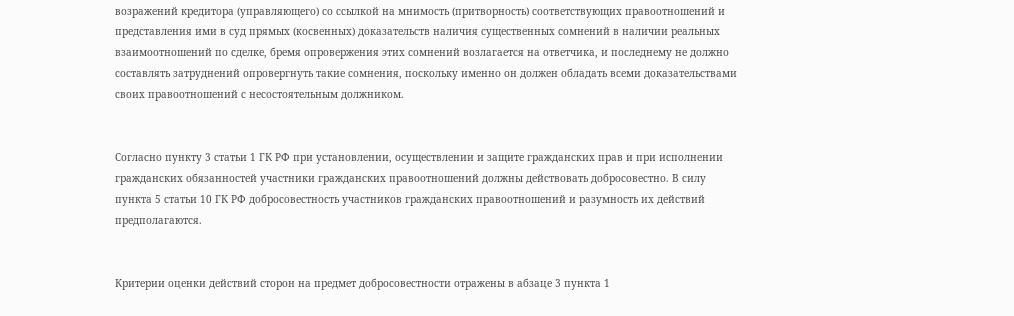возражений кредитора (управляющего) со ссылкой на мнимость (притворность) соответствующих правоотношений и представления ими в суд прямых (косвенных) доказательств наличия существенных сомнений в наличии реальных взаимоотношений по сделке, бремя опровержения этих сомнений возлагается на ответчика, и последнему не должно составлять затруднений опровергнуть такие сомнения, поскольку именно он должен обладать всеми доказательствами своих правоотношений с несостоятельным должником.


Согласно пункту 3 статьи 1 ГК РФ при установлении, осуществлении и защите гражданских прав и при исполнении гражданских обязанностей участники гражданских правоотношений должны действовать добросовестно. В силу пункта 5 статьи 10 ГК РФ добросовестность участников гражданских правоотношений и разумность их действий предполагаются.


Критерии оценки действий сторон на предмет добросовестности отражены в абзаце 3 пункта 1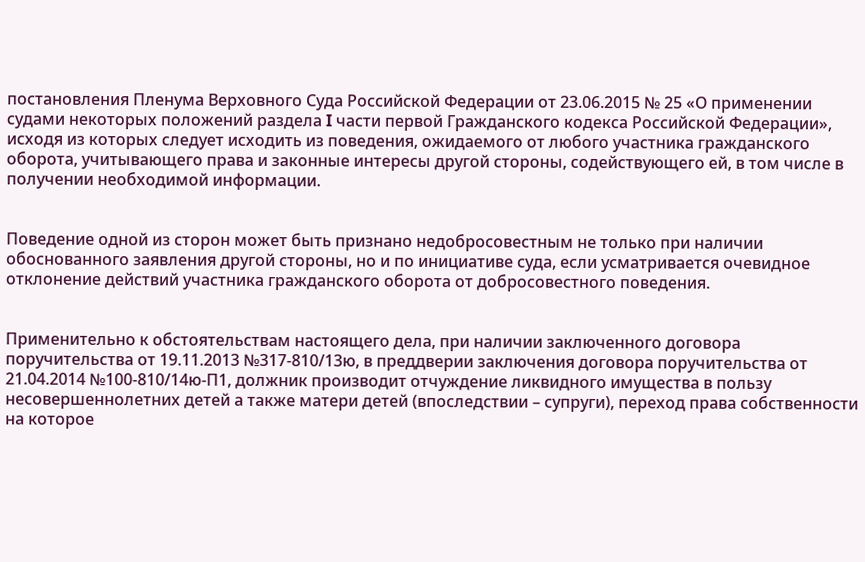постановления Пленума Верховного Суда Российской Федерации от 23.06.2015 № 25 «О применении судами некоторых положений раздела I части первой Гражданского кодекса Российской Федерации», исходя из которых следует исходить из поведения, ожидаемого от любого участника гражданского оборота, учитывающего права и законные интересы другой стороны, содействующего ей, в том числе в получении необходимой информации.


Поведение одной из сторон может быть признано недобросовестным не только при наличии обоснованного заявления другой стороны, но и по инициативе суда, если усматривается очевидное отклонение действий участника гражданского оборота от добросовестного поведения.


Применительно к обстоятельствам настоящего дела, при наличии заключенного договора поручительства от 19.11.2013 №317-810/13ю, в преддверии заключения договора поручительства от 21.04.2014 №100-810/14ю-П1, должник производит отчуждение ликвидного имущества в пользу несовершеннолетних детей а также матери детей (впоследствии – супруги), переход права собственности на которое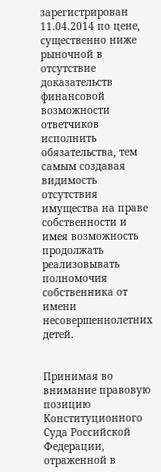зарегистрирован 11.04.2014 по цене, существенно ниже рыночной в отсутствие доказательств финансовой возможности ответчиков исполнить обязательства, тем самым создавая видимость отсутствия имущества на праве собственности и имея возможность продолжать реализовывать полномочия собственника от имени несовершеннолетних детей.


Принимая во внимание правовую позицию Конституционного Суда Российской Федерации, отраженной в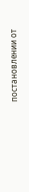постановлении от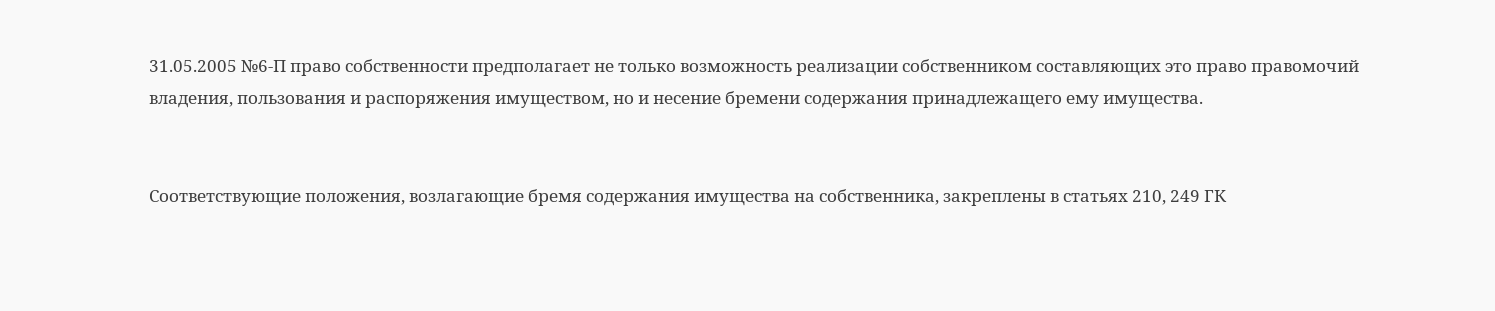31.05.2005 №6-П право собственности предполагает не только возможность реализации собственником составляющих это право правомочий владения, пользования и распоряжения имуществом, но и несение бремени содержания принадлежащего ему имущества.


Соответствующие положения, возлагающие бремя содержания имущества на собственника, закреплены в статьях 210, 249 ГК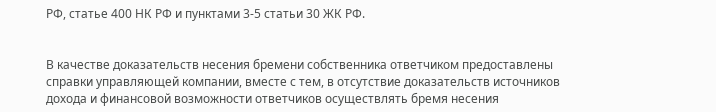РФ, статье 400 НК РФ и пунктами 3-5 статьи 30 ЖК РФ.


В качестве доказательств несения бремени собственника ответчиком предоставлены справки управляющей компании, вместе с тем, в отсутствие доказательств источников дохода и финансовой возможности ответчиков осуществлять бремя несения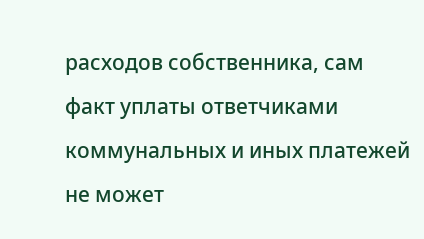расходов собственника, сам факт уплаты ответчиками коммунальных и иных платежей не может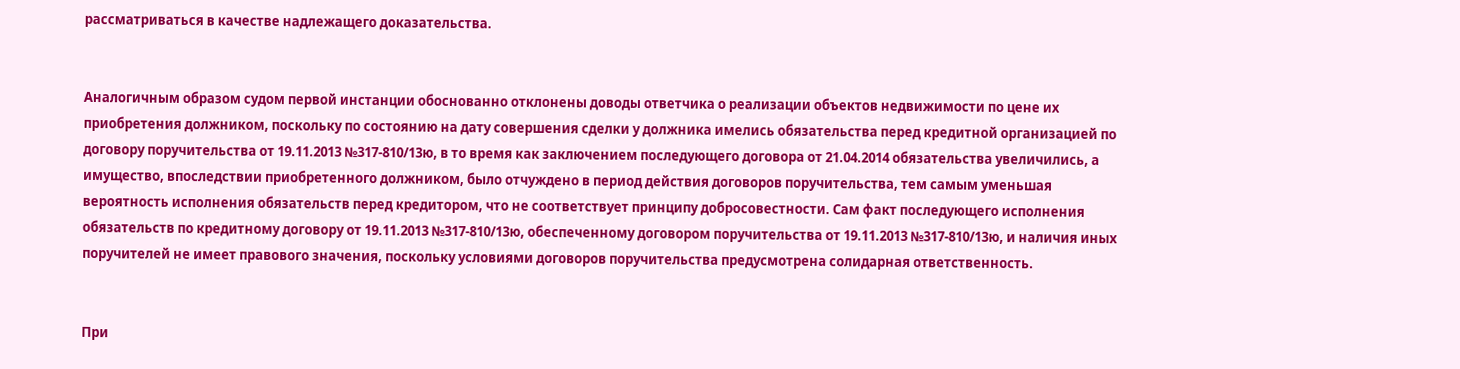рассматриваться в качестве надлежащего доказательства.


Аналогичным образом судом первой инстанции обоснованно отклонены доводы ответчика о реализации объектов недвижимости по цене их приобретения должником, поскольку по состоянию на дату совершения сделки у должника имелись обязательства перед кредитной организацией по договору поручительства от 19.11.2013 №317-810/13ю, в то время как заключением последующего договора от 21.04.2014 обязательства увеличились, а имущество, впоследствии приобретенного должником, было отчуждено в период действия договоров поручительства, тем самым уменьшая вероятность исполнения обязательств перед кредитором, что не соответствует принципу добросовестности. Сам факт последующего исполнения обязательств по кредитному договору от 19.11.2013 №317-810/13ю, обеспеченному договором поручительства от 19.11.2013 №317-810/13ю, и наличия иных поручителей не имеет правового значения, поскольку условиями договоров поручительства предусмотрена солидарная ответственность.


При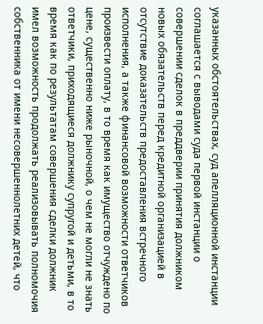указанных обстоятельствах, суд апелляционной инстанции соглашается с выводами суда первой инстанции о совершении сделок в преддверии принятия должником новых обязательств перед кредитной организацией в отсутствие доказательств предоставления встречного исполнения, а также финансовой возможности ответчиков произвести оплату, в то время как имущество отчуждено по цене, существенно ниже рыночной, о чем не могли не знать ответчики, приходящиеся должнику супругой и детьми, в то время как по результатам совершения сделки должник имел возможность продолжать реализовывать полномочия собственника от имени несовершеннолетних детей, что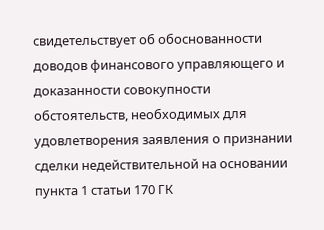свидетельствует об обоснованности доводов финансового управляющего и доказанности совокупности обстоятельств, необходимых для удовлетворения заявления о признании сделки недействительной на основании пункта 1 статьи 170 ГК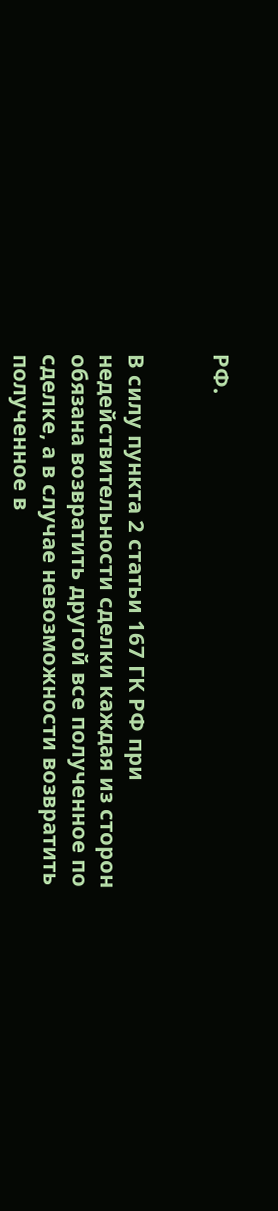РФ.


В силу пункта 2 статьи 167 ГК РФ при недействительности сделки каждая из сторон обязана возвратить другой все полученное по сделке, а в случае невозможности возвратить полученное в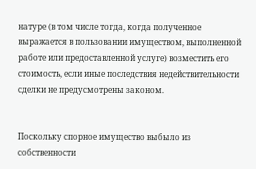натуре (в том числе тогда, когда полученное выражается в пользовании имуществом, выполненной работе или предоставленной услуге) возместить его стоимость, если иные последствия недействительности сделки не предусмотрены законом.


Поскольку спорное имущество выбыло из собственности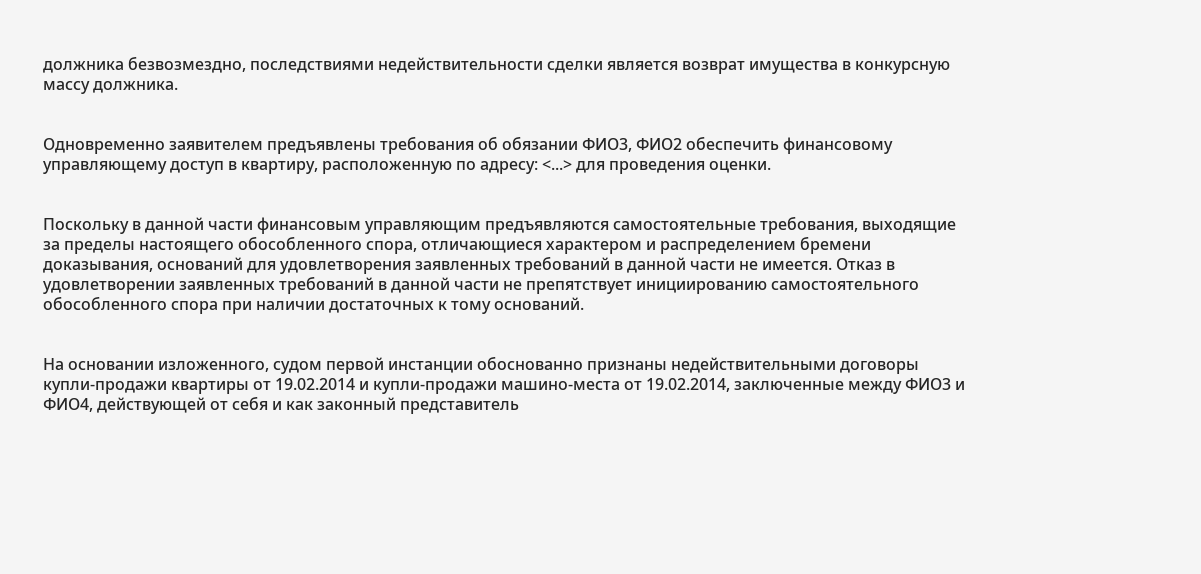должника безвозмездно, последствиями недействительности сделки является возврат имущества в конкурсную массу должника.


Одновременно заявителем предъявлены требования об обязании ФИО3, ФИО2 обеспечить финансовому управляющему доступ в квартиру, расположенную по адресу: <...> для проведения оценки.


Поскольку в данной части финансовым управляющим предъявляются самостоятельные требования, выходящие за пределы настоящего обособленного спора, отличающиеся характером и распределением бремени доказывания, оснований для удовлетворения заявленных требований в данной части не имеется. Отказ в удовлетворении заявленных требований в данной части не препятствует инициированию самостоятельного обособленного спора при наличии достаточных к тому оснований.


На основании изложенного, судом первой инстанции обоснованно признаны недействительными договоры купли-продажи квартиры от 19.02.2014 и купли-продажи машино-места от 19.02.2014, заключенные между ФИО3 и ФИО4, действующей от себя и как законный представитель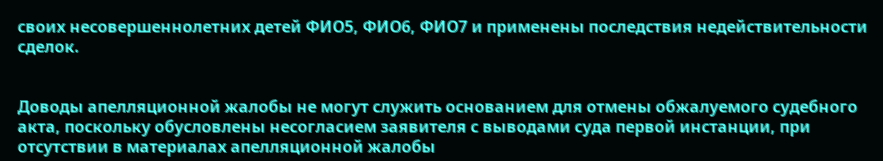своих несовершеннолетних детей ФИО5, ФИО6, ФИО7 и применены последствия недействительности сделок.


Доводы апелляционной жалобы не могут служить основанием для отмены обжалуемого судебного акта, поскольку обусловлены несогласием заявителя с выводами суда первой инстанции, при отсутствии в материалах апелляционной жалобы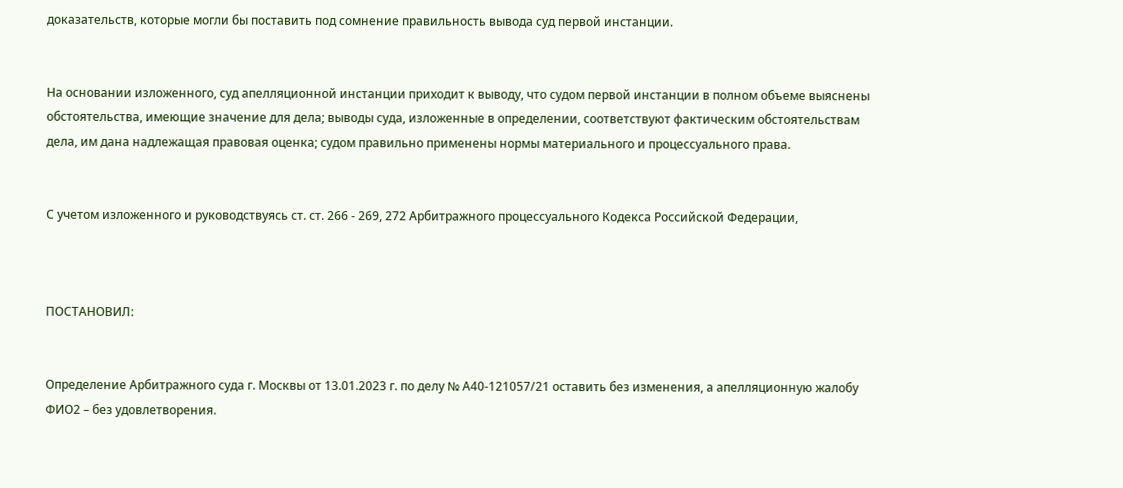доказательств, которые могли бы поставить под сомнение правильность вывода суд первой инстанции.


На основании изложенного, суд апелляционной инстанции приходит к выводу, что судом первой инстанции в полном объеме выяснены обстоятельства, имеющие значение для дела; выводы суда, изложенные в определении, соответствуют фактическим обстоятельствам дела, им дана надлежащая правовая оценка; судом правильно применены нормы материального и процессуального права.


С учетом изложенного и руководствуясь ст. ст. 266 - 269, 272 Арбитражного процессуального Кодекса Российской Федерации,



ПОСТАНОВИЛ:


Определение Арбитражного суда г. Москвы от 13.01.2023 г. по делу № А40-121057/21 оставить без изменения, а апелляционную жалобу ФИО2 – без удовлетворения.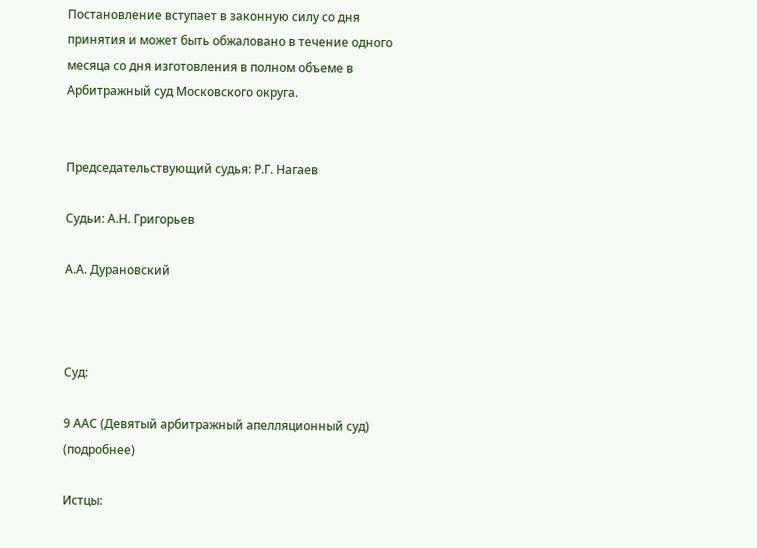Постановление вступает в законную силу со дня принятия и может быть обжаловано в течение одного месяца со дня изготовления в полном объеме в Арбитражный суд Московского округа.


Председательствующий судья: Р.Г. Нагаев

Судьи: А.Н. Григорьев

А.А. Дурановский



Суд:

9 ААС (Девятый арбитражный апелляционный суд) (подробнее)

Истцы: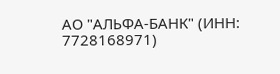АО "АЛЬФА-БАНК" (ИНН: 7728168971)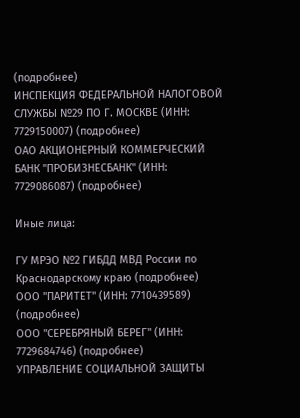(подробнее)
ИНСПЕКЦИЯ ФЕДЕРАЛЬНОЙ НАЛОГОВОЙ СЛУЖБЫ №29 ПО Г. МОСКВЕ (ИНН: 7729150007) (подробнее)
ОАО АКЦИОНЕРНЫЙ КОММЕРЧЕСКИЙ БАНК "ПРОБИЗНЕСБАНК" (ИНН: 7729086087) (подробнее)

Иные лица:

ГУ МРЭО №2 ГИБДД МВД России по Краснодарскому краю (подробнее)
ООО "ПАРИТЕТ" (ИНН: 7710439589) (подробнее)
ООО "СЕРЕБРЯНЫЙ БЕРЕГ" (ИНН: 7729684746) (подробнее)
УПРАВЛЕНИЕ СОЦИАЛЬНОЙ ЗАЩИТЫ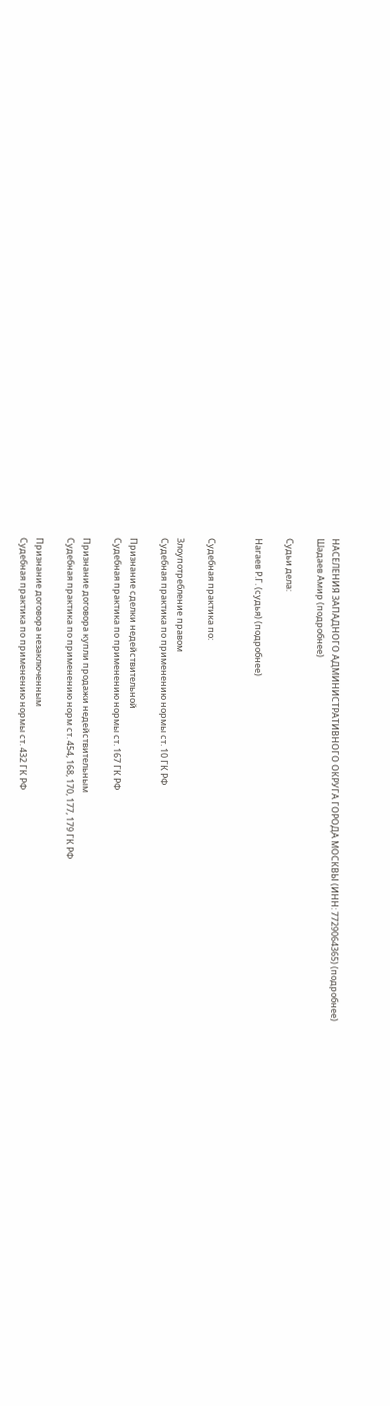НАСЕЛЕНИЯ ЗАПАДНОГО АДМИНИСТРАТИВНОГО ОКРУГА ГОРОДА МОСКВЫ (ИНН: 7729064365) (подробнее)
Шадаев Амир (подробнее)

Судьи дела:

Нагаев Р.Г. (судья) (подробнее)


Судебная практика по:

Злоупотребление правом
Судебная практика по применению нормы ст. 10 ГК РФ

Признание сделки недействительной
Судебная практика по применению нормы ст. 167 ГК РФ

Признание договора купли продажи недействительным
Судебная практика по применению норм ст. 454, 168, 170, 177, 179 ГК РФ

Признание договора незаключенным
Судебная практика по применению нормы ст. 432 ГК РФ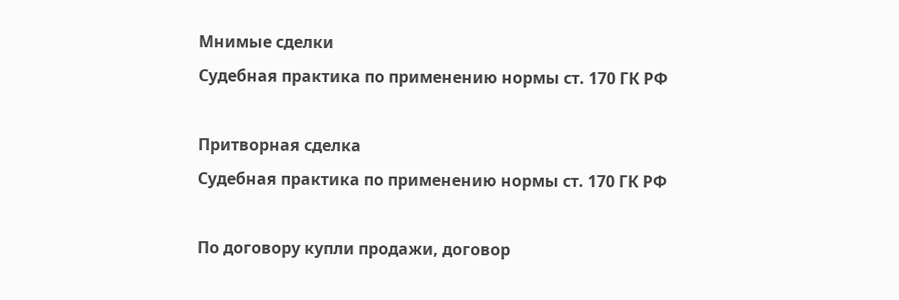Мнимые сделки
Судебная практика по применению нормы ст. 170 ГК РФ

Притворная сделка
Судебная практика по применению нормы ст. 170 ГК РФ

По договору купли продажи, договор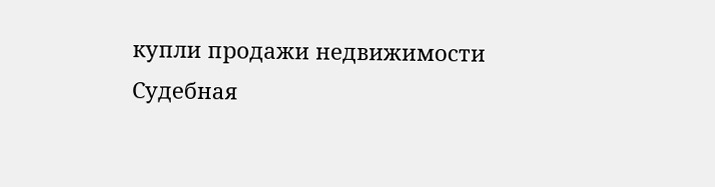купли продажи недвижимости
Судебная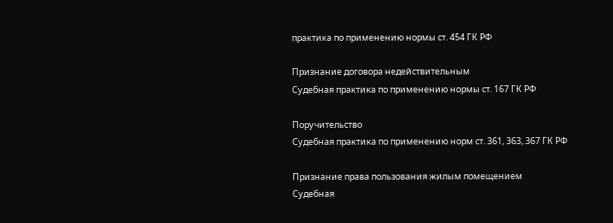практика по применению нормы ст. 454 ГК РФ

Признание договора недействительным
Судебная практика по применению нормы ст. 167 ГК РФ

Поручительство
Судебная практика по применению норм ст. 361, 363, 367 ГК РФ

Признание права пользования жилым помещением
Судебная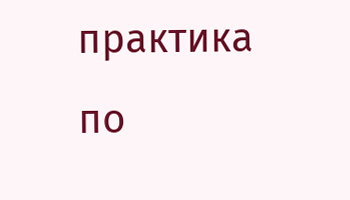практика по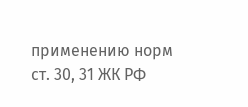применению норм ст. 30, 31 ЖК РФ